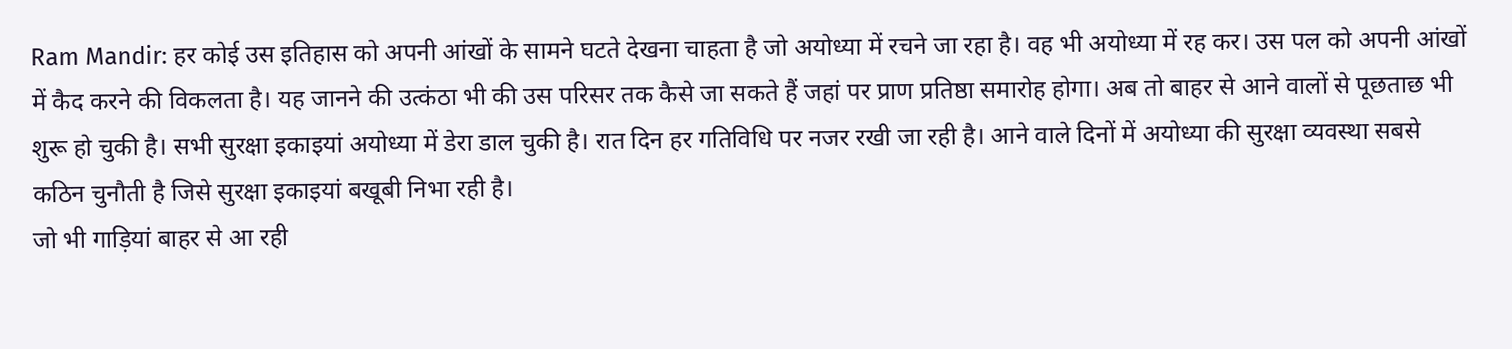Ram Mandir: हर कोई उस इतिहास को अपनी आंखों के सामने घटते देखना चाहता है जो अयोध्या में रचने जा रहा है। वह भी अयोध्या में रह कर। उस पल को अपनी आंखों में कैद करने की विकलता है। यह जानने की उत्कंठा भी की उस परिसर तक कैसे जा सकते हैं जहां पर प्राण प्रतिष्ठा समारोह होगा। अब तो बाहर से आने वालों से पूछताछ भी शुरू हो चुकी है। सभी सुरक्षा इकाइयां अयोध्या में डेरा डाल चुकी है। रात दिन हर गतिविधि पर नजर रखी जा रही है। आने वाले दिनों में अयोध्या की सुरक्षा व्यवस्था सबसे कठिन चुनौती है जिसे सुरक्षा इकाइयां बखूबी निभा रही है।
जो भी गाड़ियां बाहर से आ रही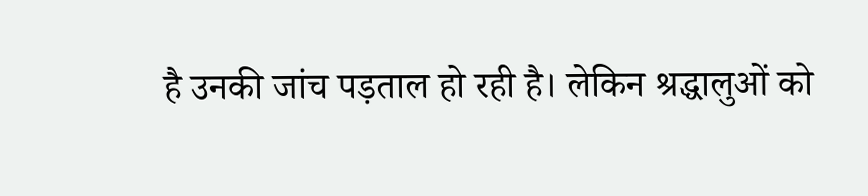है उनकी जांच पड़ताल हो रही है। लेकिन श्रद्धालुओं को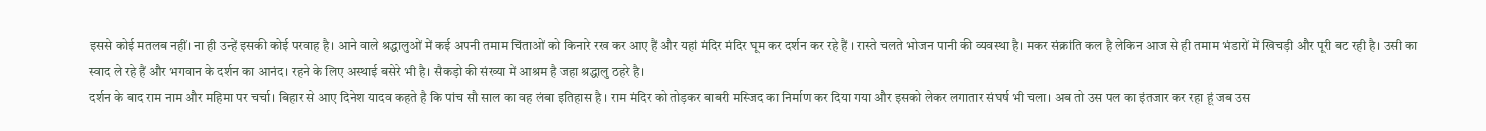इससे कोई मतलब नहीं। ना ही उन्हें इसकी कोई परवाह है। आने वाले श्रद्धालुओं में कई अपनी तमाम चिंताओं को किनारे रख कर आए हैं और यहां मंदिर मंदिर घूम कर दर्शन कर रहे हैं । रास्ते चलते भोजन पानी की व्यवस्था है। मकर संक्रांति कल है लेकिन आज से ही तमाम भंडारों में खिचड़ी और पूरी बट रही है। उसी का स्वाद ले रहे हैं और भगवान के दर्शन का आनंद। रहने के लिए अस्थाई बसेरे भी है। सैकड़ो की संख्या में आश्रम है जहा श्रद्धालु ठहरे है।
दर्शन के बाद राम नाम और महिमा पर चर्चा। बिहार से आए दिनेश यादव कहते है कि पांच सौ साल का वह लंबा इतिहास है । राम मंदिर को तोड़कर बाबरी मस्जिद का निर्माण कर दिया गया और इसको लेकर लगातार संघर्ष भी चला। अब तो उस पल का इंतजार कर रहा हूं जब उस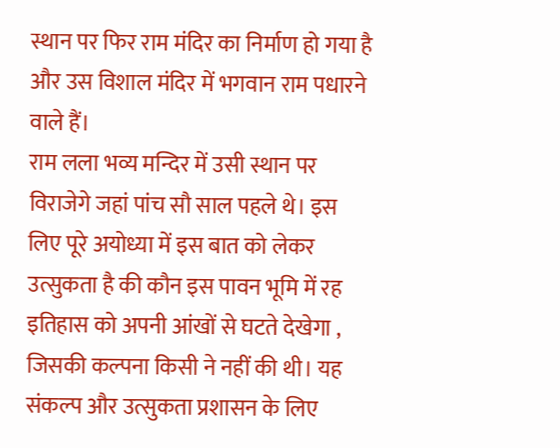स्थान पर फिर राम मंदिर का निर्माण हो गया है और उस विशाल मंदिर में भगवान राम पधारने वाले हैं।
राम लला भव्य मन्दिर में उसी स्थान पर विराजेगे जहां पांच सौ साल पहले थे। इस लिए पूरे अयोध्या में इस बात को लेकर उत्सुकता है की कौन इस पावन भूमि में रह इतिहास को अपनी आंखों से घटते देखेगा , जिसकी कल्पना किसी ने नहीं की थी। यह संकल्प और उत्सुकता प्रशासन के लिए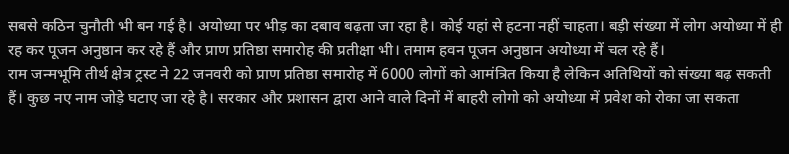सबसे कठिन चुनौती भी बन गई है। अयोध्या पर भीड़ का दबाव बढ़ता जा रहा है। कोई यहां से हटना नहीं चाहता। बड़ी संख्या में लोग अयोध्या में ही रह कर पूजन अनुष्ठान कर रहे हैं और प्राण प्रतिष्ठा समारोह की प्रतीक्षा भी। तमाम हवन पूजन अनुष्ठान अयोध्या में चल रहे हैं।
राम जन्मभूमि तीर्थ क्षेत्र ट्रस्ट ने 22 जनवरी को प्राण प्रतिष्ठा समारोह में 6000 लोगों को आमंत्रित किया है लेकिन अतिथियों को संख्या बढ़ सकती हैं। कुछ नए नाम जोड़े घटाए जा रहे है। सरकार और प्रशासन द्वारा आने वाले दिनों में बाहरी लोगो को अयोध्या में प्रवेश को रोका जा सकता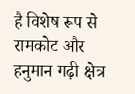है विशेष रूप से रामकोट और हनुमान गढ़ी क्षेत्र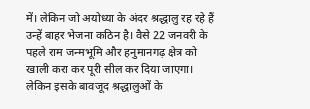में। लेकिन जो अयोध्या के अंदर श्रद्धालु रह रहे हैं उन्हें बाहर भेजना कठिन है। वैसे 22 जनवरी के पहले राम जन्मभूमि और हनुमानगढ़ क्षेत्र को खाली करा कर पूरी सील कर दिया जाएगा। लेकिन इसके बावजूद श्रद्धालुओं के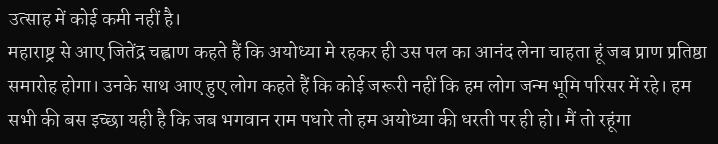उत्साह में कोई कमी नहीं है।
महाराष्ट्र से आए जितेंद्र चह्वाण कहते हैं कि अयोध्या मे रहकर ही उस पल का आनंद लेना चाहता हूं जब प्राण प्रतिष्ठा समारोह होगा। उनके साथ आए हुए लोग कहते हैं कि कोई जरूरी नहीं कि हम लोग जन्म भूमि परिसर में रहे। हम सभी की बस इच्छा यही है कि जब भगवान राम पधारे तो हम अयोध्या की धरती पर ही हो। मैं तो रहूंगा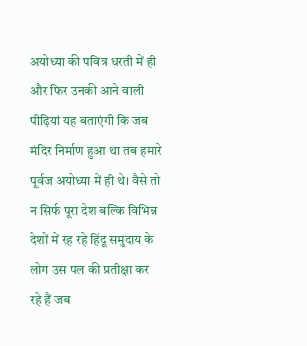अयोध्या की पवित्र धरती में ही और फिर उनकी आने वाली पीढ़ियां यह बताएंगी कि जब मंदिर निर्माण हुआ था तब हमारे पूर्वज अयोध्या में ही थे। वैसे तो न सिर्फ पूरा देश बल्कि विभिन्न देशों में रह रहे हिंदू समुदाय के लोग उस पल की प्रतीक्षा कर रहे हैं जब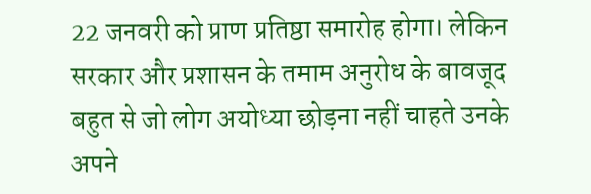22 जनवरी को प्राण प्रतिष्ठा समारोह होगा। लेकिन सरकार और प्रशासन के तमाम अनुरोध के बावजूद बहुत से जो लोग अयोध्या छोड़ना नहीं चाहते उनके अपने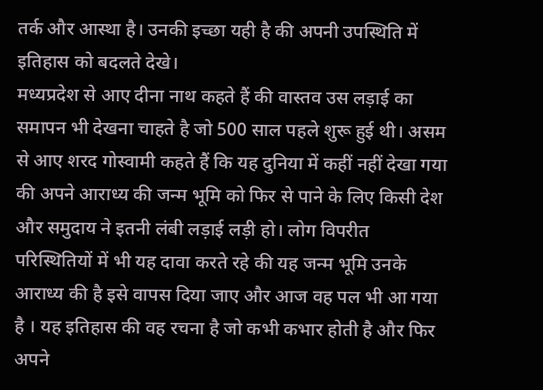तर्क और आस्था है। उनकी इच्छा यही है की अपनी उपस्थिति में इतिहास को बदलते देखे।
मध्यप्रदेश से आए दीना नाथ कहते हैं की वास्तव उस लड़ाई का समापन भी देखना चाहते है जो 500 साल पहले शुरू हुई थी। असम से आए शरद गोस्वामी कहते हैं कि यह दुनिया में कहीं नहीं देखा गया की अपने आराध्य की जन्म भूमि को फिर से पाने के लिए किसी देश और समुदाय ने इतनी लंबी लड़ाई लड़ी हो। लोग विपरीत परिस्थितियों में भी यह दावा करते रहे की यह जन्म भूमि उनके आराध्य की है इसे वापस दिया जाए और आज वह पल भी आ गया है । यह इतिहास की वह रचना है जो कभी कभार होती है और फिर अपने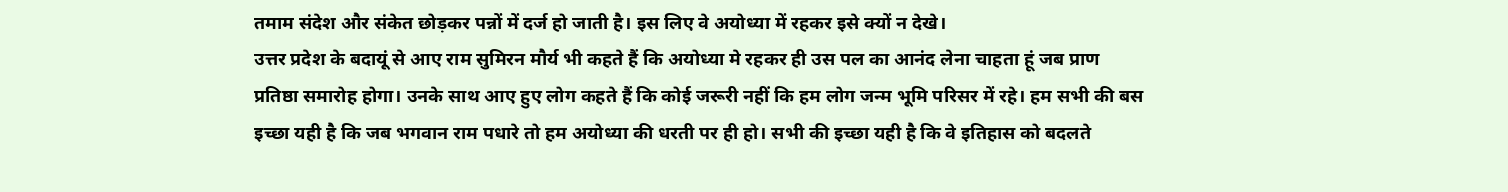तमाम संदेश और संकेत छोड़कर पन्नों में दर्ज हो जाती है। इस लिए वे अयोध्या में रहकर इसे क्यों न देखे।
उत्तर प्रदेश के बदायूं से आए राम सुमिरन मौर्य भी कहते हैं कि अयोध्या मे रहकर ही उस पल का आनंद लेना चाहता हूं जब प्राण प्रतिष्ठा समारोह होगा। उनके साथ आए हुए लोग कहते हैं कि कोई जरूरी नहीं कि हम लोग जन्म भूमि परिसर में रहे। हम सभी की बस इच्छा यही है कि जब भगवान राम पधारे तो हम अयोध्या की धरती पर ही हो। सभी की इच्छा यही है कि वे इतिहास को बदलते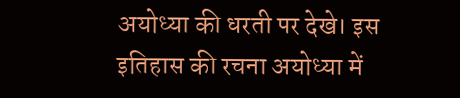अयोध्या की धरती पर देखे। इस इतिहास की रचना अयोध्या में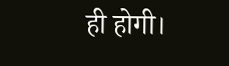ही होगी।